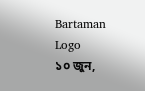Bartaman Logo
১০ জুন,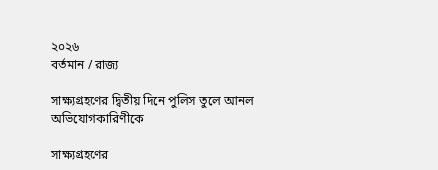২০২৬
বর্তমান / রাজ্য

সাক্ষ্যগ্রহণের দ্বিতীয় দিনে পুলিস তুলে আনল অভিযোগকারিণীকে

সাক্ষ্যগ্রহণের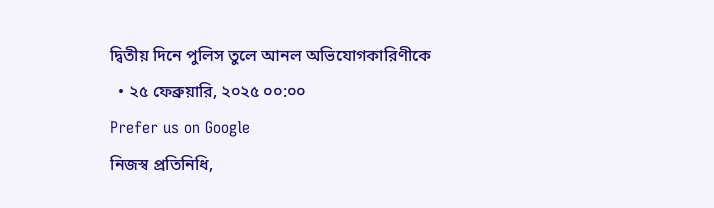দ্বিতীয় দিনে পুলিস তুলে আনল অভিযোগকারিণীকে
  • ২৫ ফেব্রুয়ারি, ২০২৫ ০০:০০
Prefer us on Google
নিজস্ব প্রতিনিধি,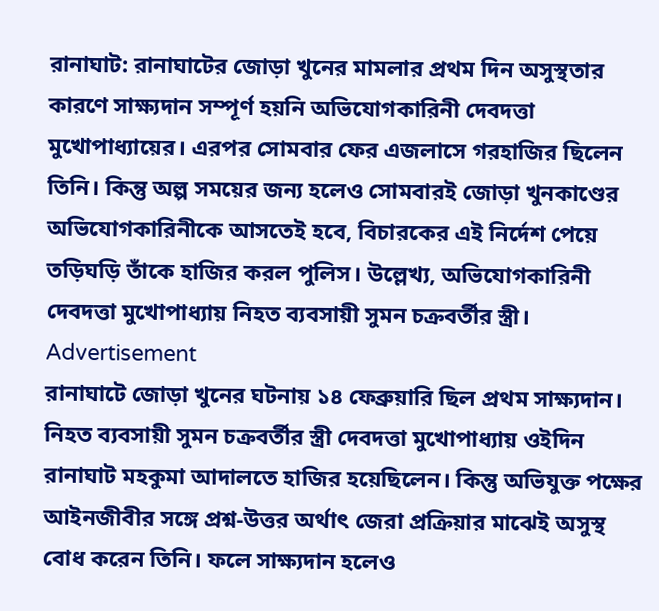রানাঘাট: রানাঘাটের জোড়া খুনের মামলার প্রথম দিন অসুস্থতার কারণে সাক্ষ্যদান সম্পূর্ণ হয়নি অভিযোগকারিনী দেবদত্তা মুখোপাধ্যায়ের। এরপর সোমবার ফের এজলাসে গরহাজির ছিলেন তিনি। কিন্তু অল্প সময়ের জন্য হলেও সোমবারই জোড়া খুনকাণ্ডের অভিযোগকারিনীকে আসতেই হবে, বিচারকের এই নির্দেশ পেয়ে তড়িঘড়ি তাঁকে হাজির করল পুলিস। উল্লেখ্য, অভিযোগকারিনী দেবদত্তা মুখোপাধ্যায় নিহত ব্যবসায়ী সুমন চক্রবর্তীর স্ত্রী।
Advertisement
রানাঘাটে জোড়া খুনের ঘটনায় ১৪ ফেব্রুয়ারি ছিল প্রথম সাক্ষ্যদান। নিহত ব্যবসায়ী সুমন চক্রবর্তীর স্ত্রী দেবদত্তা মুখোপাধ্যায় ওইদিন রানাঘাট মহকুমা আদালতে হাজির হয়েছিলেন। কিন্তু অভিযুক্ত পক্ষের আইনজীবীর সঙ্গে প্রশ্ন-উত্তর অর্থাৎ জেরা প্রক্রিয়ার মাঝেই অসুস্থ বোধ করেন তিনি। ফলে সাক্ষ্যদান হলেও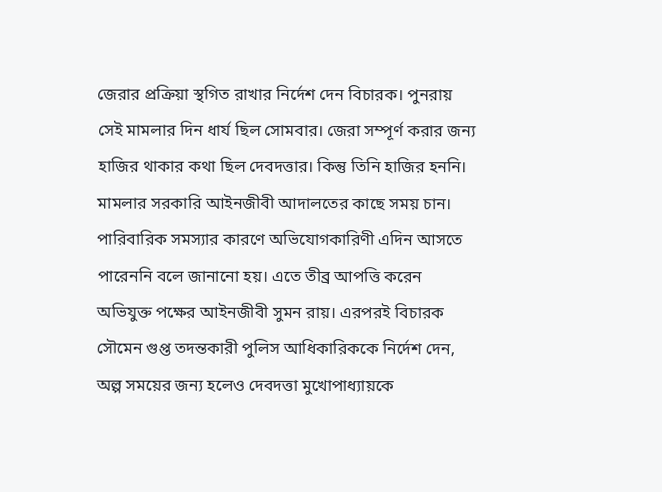জেরার প্রক্রিয়া স্থগিত রাখার নির্দেশ দেন বিচারক। পুনরায় সেই মামলার দিন ধার্য ছিল সোমবার। জেরা সম্পূর্ণ করার জন্য হাজির থাকার কথা ছিল দেবদত্তার। কিন্তু তিনি হাজির হননি। মামলার সরকারি আইনজীবী আদালতের কাছে সময় চান। পারিবারিক সমস্যার কারণে অভিযোগকারিণী এদিন আসতে পারেননি বলে জানানো হয়। এতে তীব্র আপত্তি করেন অভিযুক্ত পক্ষের আইনজীবী সুমন রায়। এরপরই বিচারক সৌমেন গুপ্ত তদন্তকারী পুলিস আধিকারিককে নির্দেশ দেন, অল্প সময়ের জন্য হলেও দেবদত্তা মুখোপাধ্যায়কে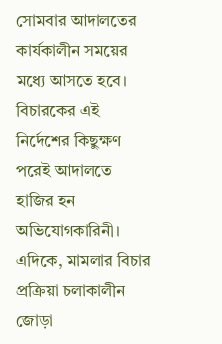সোমবার আদালতের কার্যকালীন সময়ের মধ্যে আসতে হবে। বিচারকের এই নির্দেশের কিছুক্ষণ পরেই আদালতে হাজির হন অভিযোগকারিনী।
এদিকে, মামলার বিচার প্রক্রিয়া চলাকালীন জোড়া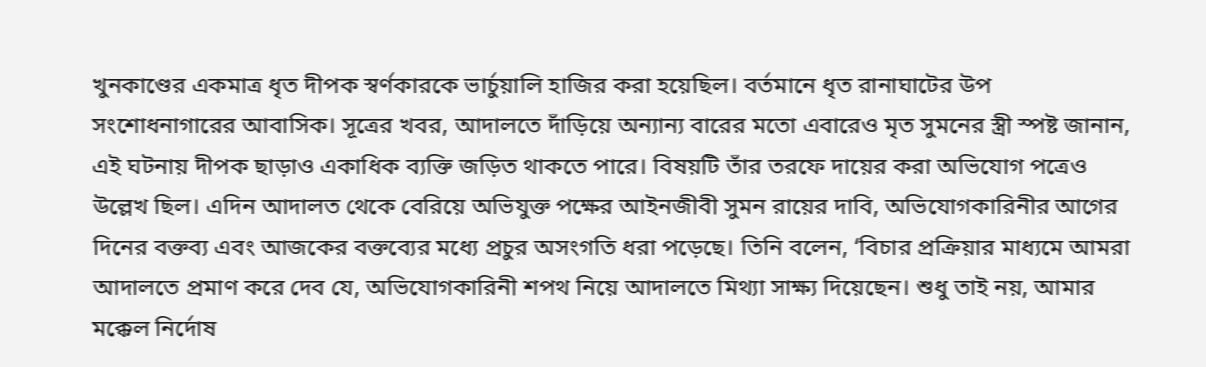খুনকাণ্ডের একমাত্র ধৃত দীপক স্বর্ণকারকে ভার্চুয়ালি হাজির করা হয়েছিল। বর্তমানে ধৃত রানাঘাটের উপ সংশোধনাগারের আবাসিক। সূত্রের খবর, আদালতে দাঁড়িয়ে অন্যান্য বারের মতো এবারেও মৃত সুমনের স্ত্রী স্পষ্ট জানান, এই ঘটনায় দীপক ছাড়াও একাধিক ব্যক্তি জড়িত থাকতে পারে। বিষয়টি তাঁর তরফে দায়ের করা অভিযোগ পত্রেও উল্লেখ ছিল। এদিন আদালত থেকে বেরিয়ে অভিযুক্ত পক্ষের আইনজীবী সুমন রায়ের দাবি, অভিযোগকারিনীর আগের দিনের বক্তব্য এবং আজকের বক্তব্যের মধ্যে প্রচুর অসংগতি ধরা পড়েছে। তিনি বলেন, ‘বিচার প্রক্রিয়ার মাধ্যমে আমরা আদালতে প্রমাণ করে দেব যে, অভিযোগকারিনী শপথ নিয়ে আদালতে মিথ্যা সাক্ষ্য দিয়েছেন। শুধু তাই নয়, আমার মক্কেল নির্দোষ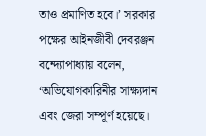তাও প্রমাণিত হবে।’ সরকার পক্ষের আইনজীবী দেবরঞ্জন বন্দ্যোপাধ্যায় বলেন, ‘অভিযোগকারিনীর সাক্ষ্যদান এবং জেরা সম্পূর্ণ হয়েছে।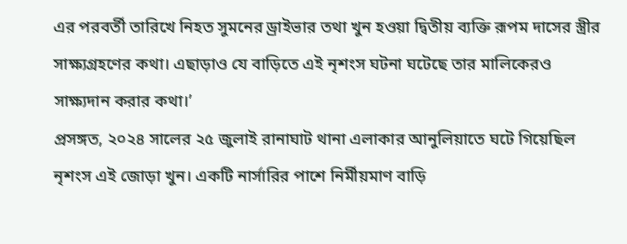এর পরবর্তী তারিখে নিহত সুমনের ড্রাইভার তথা খুন হওয়া দ্বিতীয় ব্যক্তি রূপম দাসের স্ত্রীর সাক্ষ্যগ্রহণের কথা। এছাড়াও যে বাড়িতে এই নৃশংস ঘটনা ঘটেছে তার মালিকেরও সাক্ষ্যদান করার কথা।’
প্রসঙ্গত, ২০২৪ সালের ২৫ জুলাই রানাঘাট থানা এলাকার আনুলিয়াতে ঘটে গিয়েছিল নৃশংস এই জোড়া খুন। একটি নার্সারির পাশে নির্মীয়মাণ বাড়ি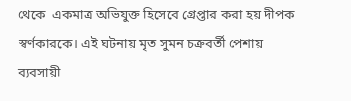থেকে  একমাত্র অভিযুক্ত হিসেবে গ্রেপ্তার করা হয় দীপক স্বর্ণকারকে। এই ঘটনায় মৃত সুমন চক্রবর্তী পেশায় ব্যবসায়ী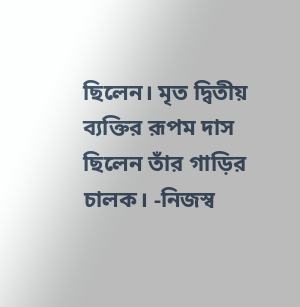ছিলেন। মৃত দ্বিতীয় ব্যক্তির রূপম দাস ছিলেন তাঁর গাড়ির চালক। -নিজস্ব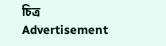চিত্র
Advertisement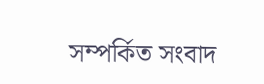সম্পর্কিত সংবাদ